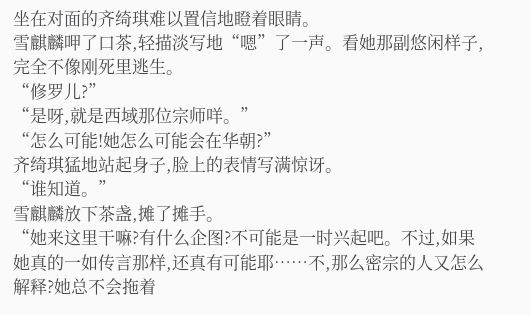坐在对面的齐绮琪难以置信地瞪着眼睛。
雪麒麟呷了口茶,轻描淡写地“嗯”了一声。看她那副悠闲样子,完全不像刚死里逃生。
“修罗儿?”
“是呀,就是西域那位宗师咩。”
“怎么可能!她怎么可能会在华朝?”
齐绮琪猛地站起身子,脸上的表情写满惊讶。
“谁知道。”
雪麒麟放下茶盏,摊了摊手。
“她来这里干嘛?有什么企图?不可能是一时兴起吧。不过,如果她真的一如传言那样,还真有可能耶……不,那么密宗的人又怎么解释?她总不会拖着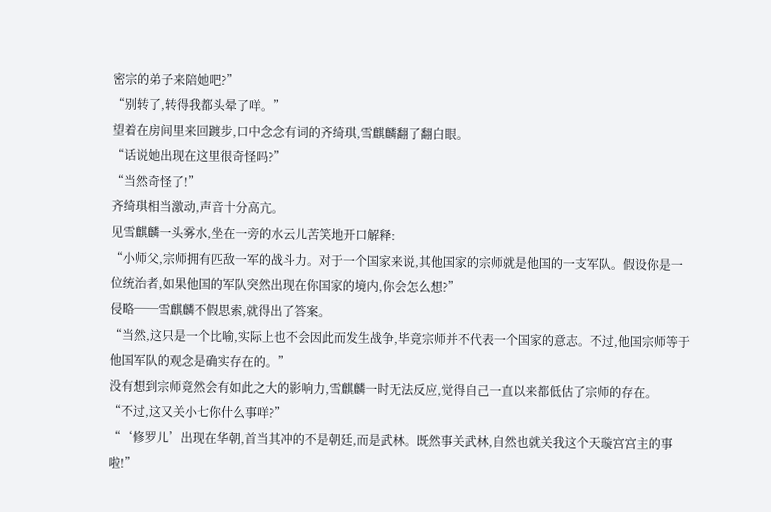密宗的弟子来陪她吧?”
“别转了,转得我都头晕了咩。”
望着在房间里来回踱步,口中念念有词的齐绮琪,雪麒麟翻了翻白眼。
“话说她出现在这里很奇怪吗?”
“当然奇怪了!”
齐绮琪相当激动,声音十分高亢。
见雪麒麟一头雾水,坐在一旁的水云儿苦笑地开口解释:
“小师父,宗师拥有匹敌一军的战斗力。对于一个国家来说,其他国家的宗师就是他国的一支军队。假设你是一位统治者,如果他国的军队突然出现在你国家的境内,你会怎么想?”
侵略──雪麒麟不假思索,就得出了答案。
“当然,这只是一个比喻,实际上也不会因此而发生战争,毕竟宗师并不代表一个国家的意志。不过,他国宗师等于他国军队的观念是确实存在的。”
没有想到宗师竟然会有如此之大的影响力,雪麒麟一时无法反应,觉得自己一直以来都低估了宗师的存在。
“不过,这又关小七你什么事咩?”
“‘修罗儿’出现在华朝,首当其冲的不是朝廷,而是武林。既然事关武林,自然也就关我这个天璇宫宫主的事啦!”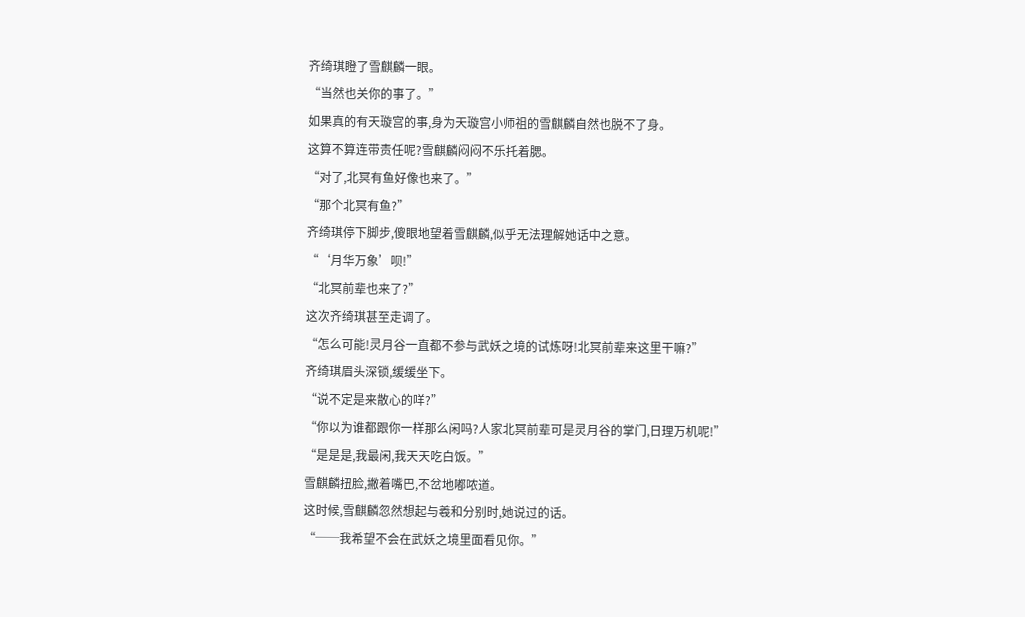齐绮琪瞪了雪麒麟一眼。
“当然也关你的事了。”
如果真的有天璇宫的事,身为天璇宫小师祖的雪麒麟自然也脱不了身。
这算不算连带责任呢?雪麒麟闷闷不乐托着腮。
“对了,北冥有鱼好像也来了。”
“那个北冥有鱼?”
齐绮琪停下脚步,傻眼地望着雪麒麟,似乎无法理解她话中之意。
“‘月华万象’呗!”
“北冥前辈也来了?”
这次齐绮琪甚至走调了。
“怎么可能!灵月谷一直都不参与武妖之境的试炼呀!北冥前辈来这里干嘛?”
齐绮琪眉头深锁,缓缓坐下。
“说不定是来散心的咩?”
“你以为谁都跟你一样那么闲吗?人家北冥前辈可是灵月谷的掌门,日理万机呢!”
“是是是,我最闲,我天天吃白饭。”
雪麒麟扭脸,撇着嘴巴,不岔地嘟哝道。
这时候,雪麒麟忽然想起与羲和分别时,她说过的话。
“──我希望不会在武妖之境里面看见你。”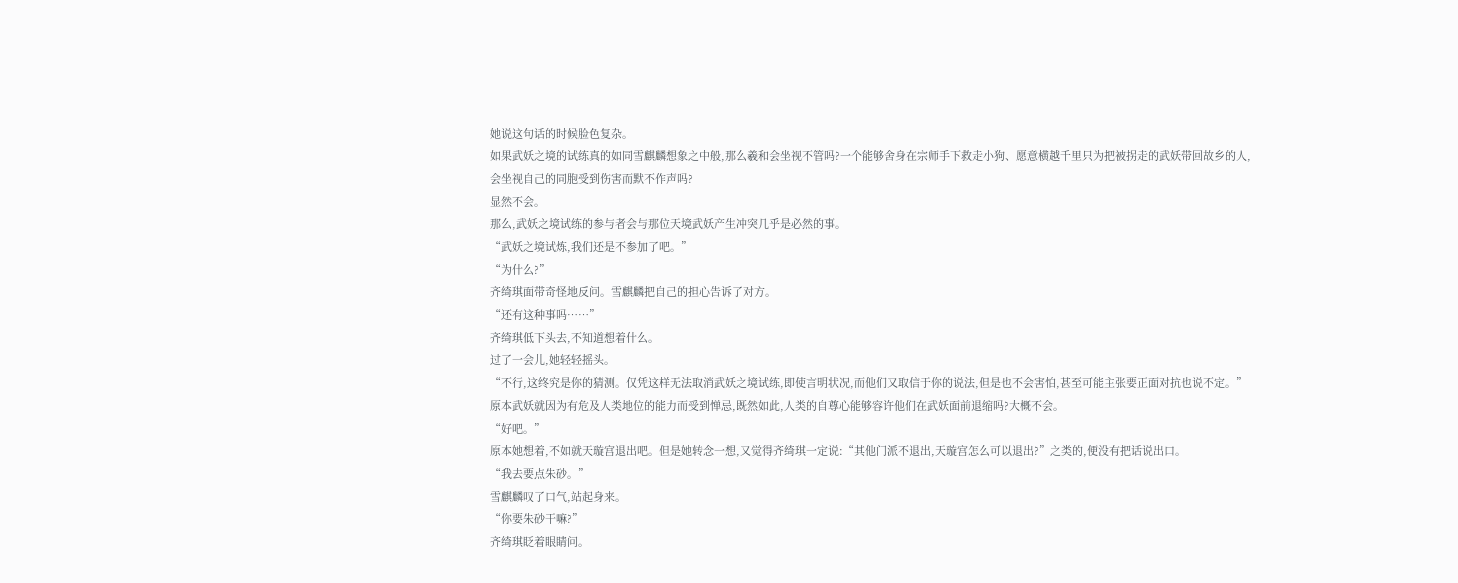她说这句话的时候脸色复杂。
如果武妖之境的试练真的如同雪麒麟想象之中般,那么羲和会坐视不管吗?一个能够舍身在宗师手下救走小狗、愿意横越千里只为把被拐走的武妖带回故乡的人,会坐视自己的同胞受到伤害而默不作声吗?
显然不会。
那么,武妖之境试练的参与者会与那位天境武妖产生冲突几乎是必然的事。
“武妖之境试炼,我们还是不参加了吧。”
“为什么?”
齐绮琪面带奇怪地反问。雪麒麟把自己的担心告诉了对方。
“还有这种事吗……”
齐绮琪低下头去,不知道想着什么。
过了一会儿,她轻轻摇头。
“不行,这终究是你的猜测。仅凭这样无法取消武妖之境试练,即使言明状况,而他们又取信于你的说法,但是也不会害怕,甚至可能主张要正面对抗也说不定。”
原本武妖就因为有危及人类地位的能力而受到惮忌,既然如此,人类的自尊心能够容许他们在武妖面前退缩吗?大概不会。
“好吧。”
原本她想着,不如就天璇宫退出吧。但是她转念一想,又觉得齐绮琪一定说:“其他门派不退出,天璇宫怎么可以退出?”之类的,便没有把话说出口。
“我去要点朱砂。”
雪麒麟叹了口气,站起身来。
“你要朱砂干嘛?”
齐绮琪眨着眼睛问。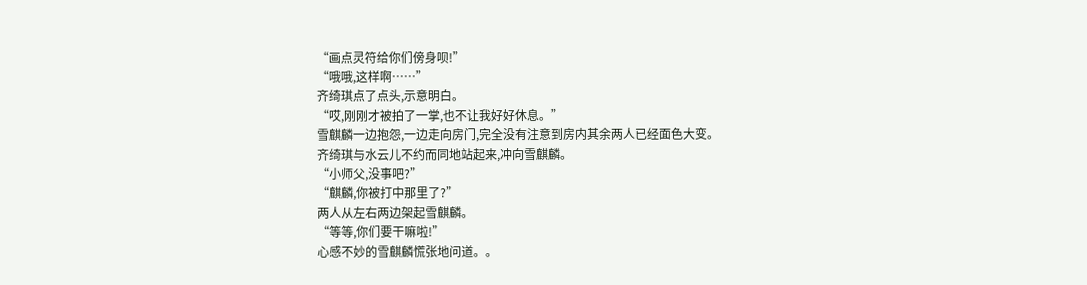“画点灵符给你们傍身呗!”
“哦哦,这样啊……”
齐绮琪点了点头,示意明白。
“哎,刚刚才被拍了一掌,也不让我好好休息。”
雪麒麟一边抱怨,一边走向房门,完全没有注意到房内其余两人已经面色大变。
齐绮琪与水云儿不约而同地站起来,冲向雪麒麟。
“小师父,没事吧?”
“麒麟,你被打中那里了?”
两人从左右两边架起雪麒麟。
“等等,你们要干嘛啦!”
心感不妙的雪麒麟慌张地问道。。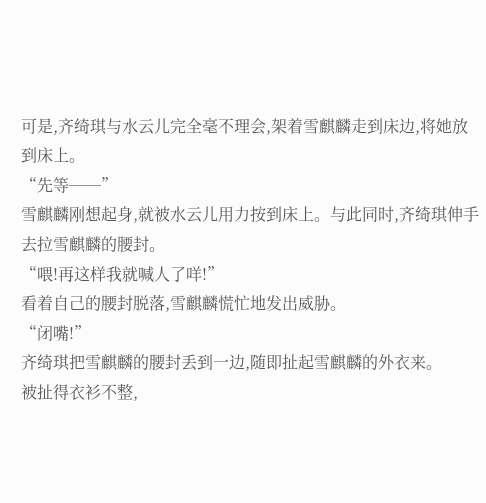可是,齐绮琪与水云儿完全毫不理会,架着雪麒麟走到床边,将她放到床上。
“先等──”
雪麒麟刚想起身,就被水云儿用力按到床上。与此同时,齐绮琪伸手去拉雪麒麟的腰封。
“喂!再这样我就喊人了咩!”
看着自己的腰封脱落,雪麒麟慌忙地发出威胁。
“闭嘴!”
齐绮琪把雪麒麟的腰封丢到一边,随即扯起雪麒麟的外衣来。
被扯得衣衫不整,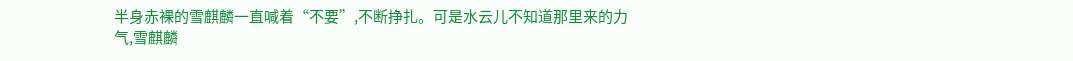半身赤裸的雪麒麟一直喊着“不要”,不断挣扎。可是水云儿不知道那里来的力气,雪麒麟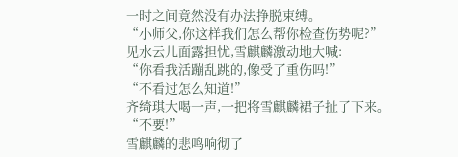一时之间竟然没有办法挣脱束缚。
“小师父,你这样我们怎么帮你检查伤势呢?”
见水云儿面露担忧,雪麒麟激动地大喊:
“你看我活蹦乱跳的,像受了重伤吗!”
“不看过怎么知道!”
齐绮琪大喝一声,一把将雪麒麟裙子扯了下来。
“不要!”
雪麒麟的悲鸣响彻了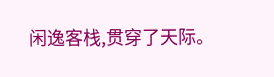闲逸客栈,贯穿了天际。